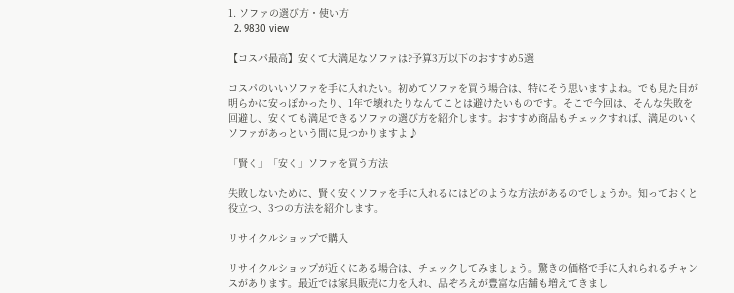1. ソファの選び方・使い方
  2. 9830 view

【コスパ最高】安くて大満足なソファは?予算3万以下のおすすめ5選

コスパのいいソファを手に入れたい。初めてソファを買う場合は、特にそう思いますよね。でも見た目が明らかに安っぽかったり、1年で壊れたりなんてことは避けたいものです。そこで今回は、そんな失敗を回避し、安くても満足できるソファの選び方を紹介します。おすすめ商品もチェックすれば、満足のいくソファがあっという間に見つかりますよ♪

「賢く」「安く」ソファを買う方法

失敗しないために、賢く安くソファを手に入れるにはどのような方法があるのでしょうか。知っておくと役立つ、3つの方法を紹介します。

リサイクルショップで購入

リサイクルショップが近くにある場合は、チェックしてみましょう。驚きの価格で手に入れられるチャンスがあります。最近では家具販売に力を入れ、品ぞろえが豊富な店舗も増えてきまし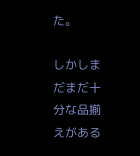た。

しかしまだまだ十分な品揃えがある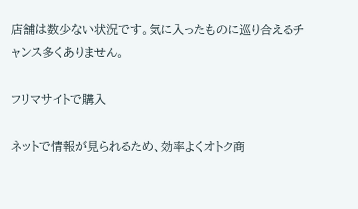店舗は数少ない状況です。気に入ったものに巡り合えるチャンス多くありません。

フリマサイトで購入

ネットで情報が見られるため、効率よくオトク商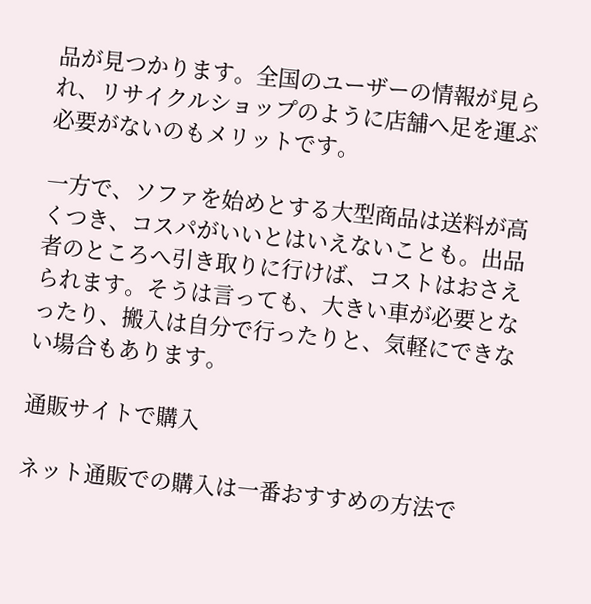品が見つかります。全国のユーザーの情報が見られ、リサイクルショップのように店舗へ足を運ぶ必要がないのもメリットです。

一方で、ソファを始めとする大型商品は送料が高くつき、コスパがいいとはいえないことも。出品者のところへ引き取りに行けば、コストはおさえられます。そうは言っても、大きい車が必要となったり、搬入は自分で行ったりと、気軽にできない場合もあります。

通販サイトで購入

ネット通販での購入は一番おすすめの方法で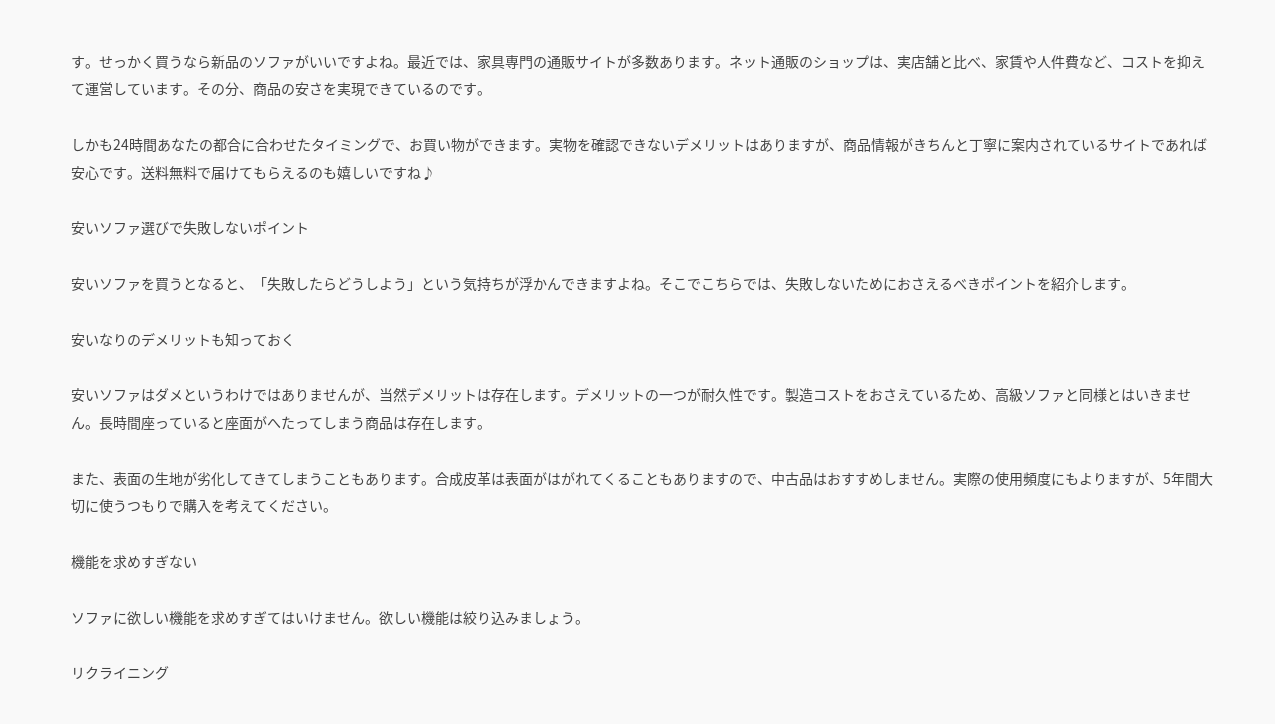す。せっかく買うなら新品のソファがいいですよね。最近では、家具専門の通販サイトが多数あります。ネット通販のショップは、実店舗と比べ、家賃や人件費など、コストを抑えて運営しています。その分、商品の安さを実現できているのです。

しかも24時間あなたの都合に合わせたタイミングで、お買い物ができます。実物を確認できないデメリットはありますが、商品情報がきちんと丁寧に案内されているサイトであれば安心です。送料無料で届けてもらえるのも嬉しいですね♪

安いソファ選びで失敗しないポイント

安いソファを買うとなると、「失敗したらどうしよう」という気持ちが浮かんできますよね。そこでこちらでは、失敗しないためにおさえるべきポイントを紹介します。

安いなりのデメリットも知っておく

安いソファはダメというわけではありませんが、当然デメリットは存在します。デメリットの一つが耐久性です。製造コストをおさえているため、高級ソファと同様とはいきません。長時間座っていると座面がへたってしまう商品は存在します。

また、表面の生地が劣化してきてしまうこともあります。合成皮革は表面がはがれてくることもありますので、中古品はおすすめしません。実際の使用頻度にもよりますが、5年間大切に使うつもりで購入を考えてください。

機能を求めすぎない

ソファに欲しい機能を求めすぎてはいけません。欲しい機能は絞り込みましょう。

リクライニング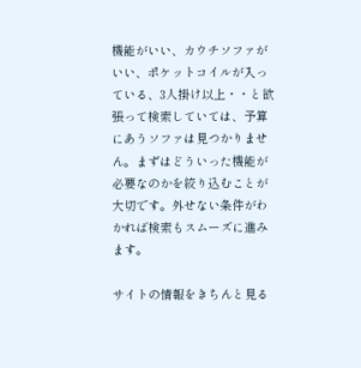機能がいい、カウチソファがいい、ポケットコイルが入っている、3人掛け以上・・と欲張って検索していては、予算にあうソファは見つかりません。まずはどういった機能が必要なのかを絞り込むことが大切です。外せない条件がわかれば検索もスムーズに進みます。

サイトの情報をきちんと見る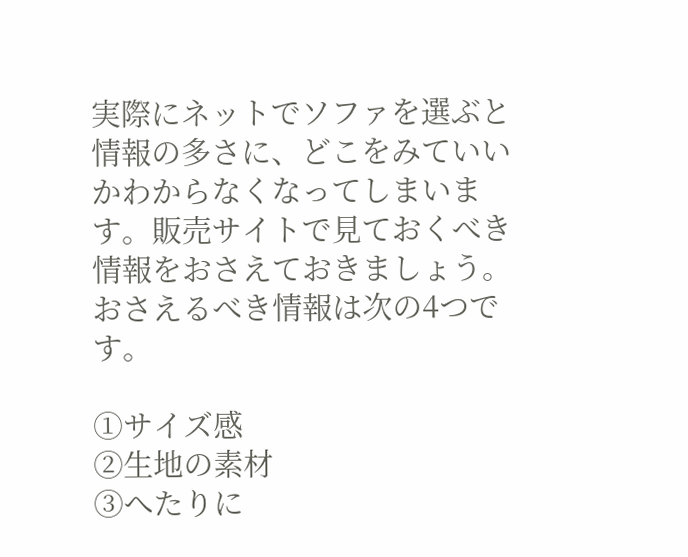実際にネットでソファを選ぶと情報の多さに、どこをみていいかわからなくなってしまいます。販売サイトで見ておくべき情報をおさえておきましょう。おさえるべき情報は次の4つです。

①サイズ感
②生地の素材
③へたりに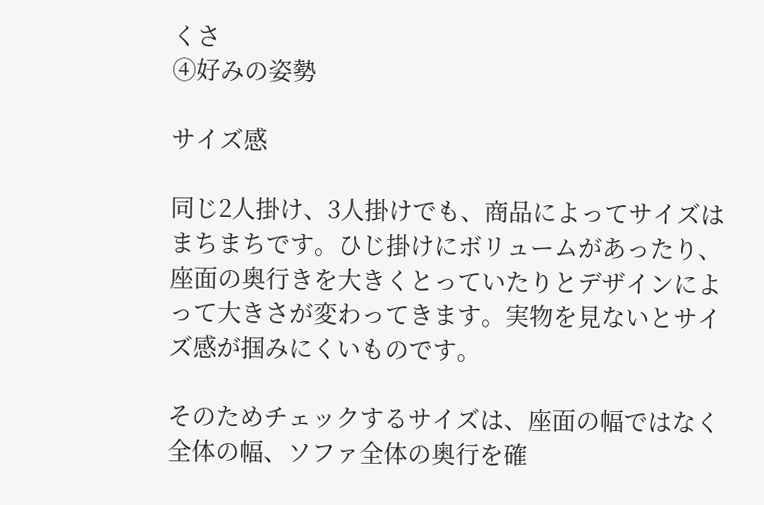くさ
④好みの姿勢

サイズ感

同じ2人掛け、3人掛けでも、商品によってサイズはまちまちです。ひじ掛けにボリュームがあったり、座面の奥行きを大きくとっていたりとデザインによって大きさが変わってきます。実物を見ないとサイズ感が掴みにくいものです。

そのためチェックするサイズは、座面の幅ではなく全体の幅、ソファ全体の奥行を確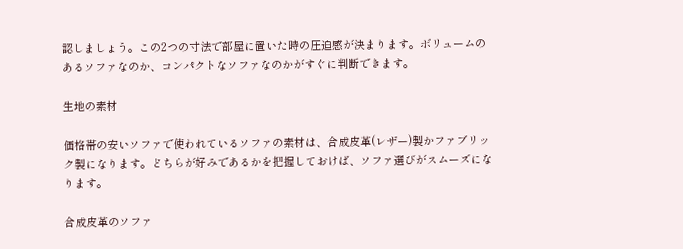認しましょう。この2つの寸法で部屋に置いた時の圧迫感が決まります。ボリュームのあるソファなのか、コンパクトなソファなのかがすぐに判断できます。

生地の素材

価格帯の安いソファで使われているソファの素材は、合成皮革(レザー)製かファブリック製になります。どちらが好みであるかを把握しておけば、ソファ選びがスムーズになります。

合成皮革のソファ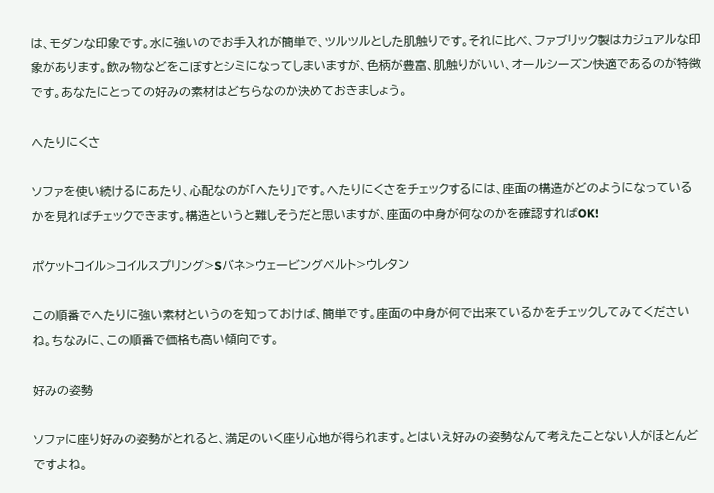は、モダンな印象です。水に強いのでお手入れが簡単で、ツルツルとした肌触りです。それに比べ、ファブリック製はカジュアルな印象があります。飲み物などをこぼすとシミになってしまいますが、色柄が豊富、肌触りがいい、オールシーズン快適であるのが特徴です。あなたにとっての好みの素材はどちらなのか決めておきましょう。

へたりにくさ

ソファを使い続けるにあたり、心配なのが「へたり」です。へたりにくさをチェックするには、座面の構造がどのようになっているかを見ればチェックできます。構造というと難しそうだと思いますが、座面の中身が何なのかを確認すればOK!

ポケットコイル>コイルスプリング>Sバネ>ウェービングベルト>ウレタン

この順番でへたりに強い素材というのを知っておけば、簡単です。座面の中身が何で出来ているかをチェックしてみてくださいね。ちなみに、この順番で価格も高い傾向です。

好みの姿勢

ソファに座り好みの姿勢がとれると、満足のいく座り心地が得られます。とはいえ好みの姿勢なんて考えたことない人がほとんどですよね。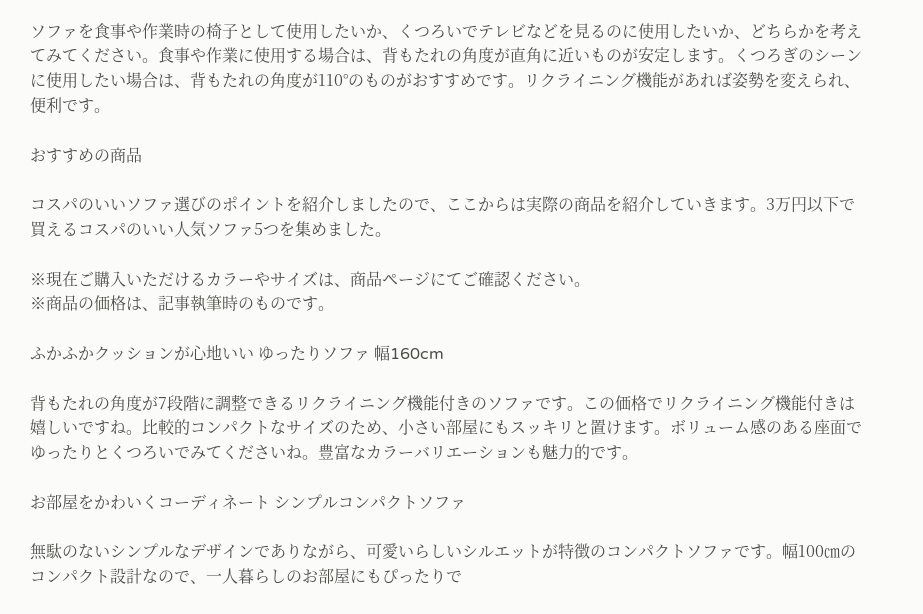ソファを食事や作業時の椅子として使用したいか、くつろいでテレビなどを見るのに使用したいか、どちらかを考えてみてください。食事や作業に使用する場合は、背もたれの角度が直角に近いものが安定します。くつろぎのシーンに使用したい場合は、背もたれの角度が110°のものがおすすめです。リクライニング機能があれば姿勢を変えられ、便利です。

おすすめの商品

コスパのいいソファ選びのポイントを紹介しましたので、ここからは実際の商品を紹介していきます。3万円以下で買えるコスパのいい人気ソファ5つを集めました。

※現在ご購入いただけるカラーやサイズは、商品ページにてご確認ください。
※商品の価格は、記事執筆時のものです。

ふかふかクッションが心地いい ゆったりソファ 幅160cm

背もたれの角度が7段階に調整できるリクライニング機能付きのソファです。この価格でリクライニング機能付きは嬉しいですね。比較的コンパクトなサイズのため、小さい部屋にもスッキリと置けます。ボリューム感のある座面でゆったりとくつろいでみてくださいね。豊富なカラーバリエーションも魅力的です。

お部屋をかわいくコーディネート シンプルコンパクトソファ

無駄のないシンプルなデザインでありながら、可愛いらしいシルエットが特徴のコンパクトソファです。幅100㎝のコンパクト設計なので、一人暮らしのお部屋にもぴったりで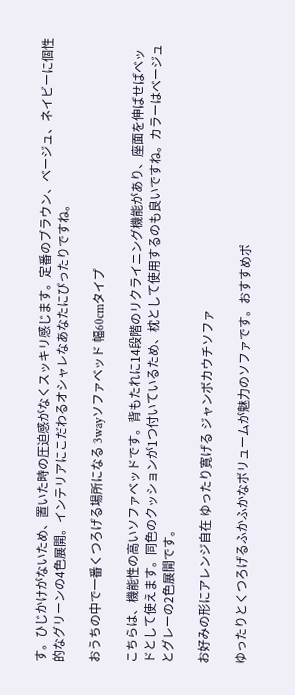す。ひじかけがないため、置いた時の圧迫感がなくスッキリ感じます。定番のブラウン、ベージュ、ネイビーに個性的なグリーンの4色展開。インテリアにこだわるオシャレなあなたにぴったりですね。

おうちの中で一番くつろげる場所になる 3wayソファベッド 幅60cmタイプ

こちらは、機能性の高いソファベッドです。背もたれに14段階のリクライニング機能があり、座面を伸ばせばベッドとして使えます。同色のクッションが1つ付いているため、枕として使用するのも良いですね。カラーはベージュとグレーの2色展開です。

お好みの形にアレンジ自在 ゆったり寛げる ジャンボカウチソファ

ゆったりとくつろげるふかふかなボリュームが魅力のソファです。おすすめポ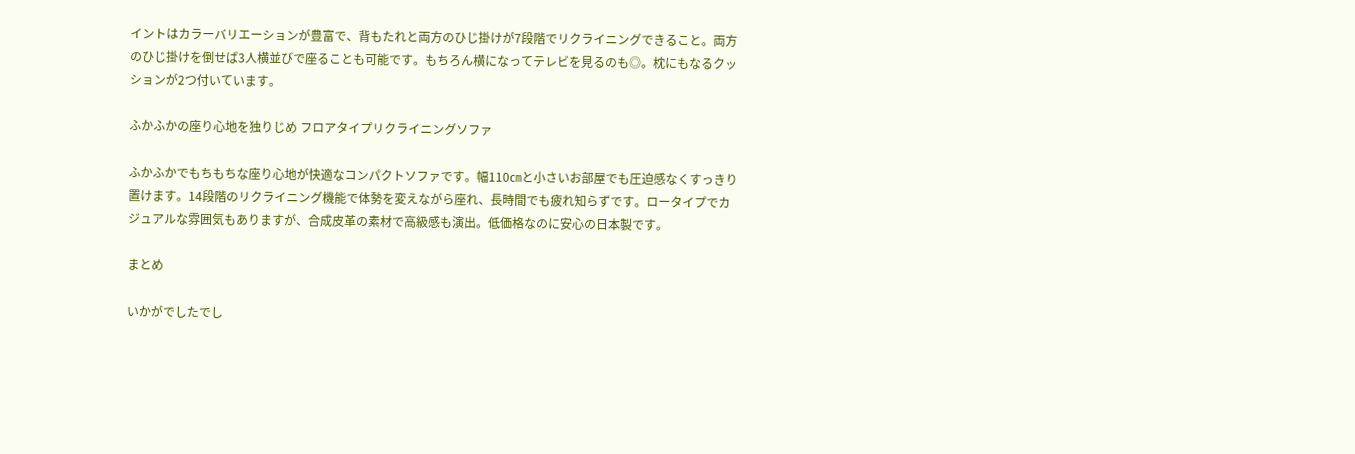イントはカラーバリエーションが豊富で、背もたれと両方のひじ掛けが7段階でリクライニングできること。両方のひじ掛けを倒せば3人横並びで座ることも可能です。もちろん横になってテレビを見るのも◎。枕にもなるクッションが2つ付いています。

ふかふかの座り心地を独りじめ フロアタイプリクライニングソファ

ふかふかでもちもちな座り心地が快適なコンパクトソファです。幅110㎝と小さいお部屋でも圧迫感なくすっきり置けます。14段階のリクライニング機能で体勢を変えながら座れ、長時間でも疲れ知らずです。ロータイプでカジュアルな雰囲気もありますが、合成皮革の素材で高級感も演出。低価格なのに安心の日本製です。

まとめ

いかがでしたでし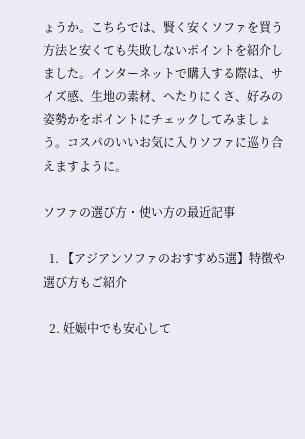ょうか。こちらでは、賢く安くソファを買う方法と安くても失敗しないポイントを紹介しました。インターネットで購入する際は、サイズ感、生地の素材、へたりにくさ、好みの姿勢かをポイントにチェックしてみましょう。コスパのいいお気に入りソファに巡り合えますように。

ソファの選び方・使い方の最近記事

  1. 【アジアンソファのおすすめ5選】特徴や選び方もご紹介

  2. 妊娠中でも安心して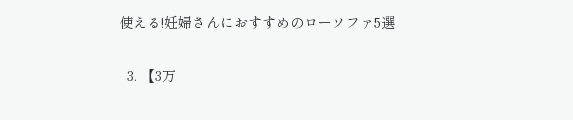使える!妊婦さんにおすすめのローソファ5選

  3. 【3万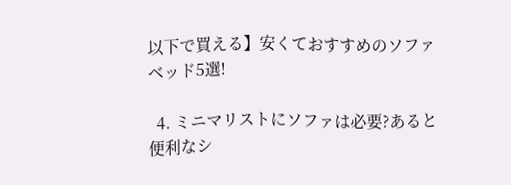以下で買える】安くておすすめのソファベッド5選!

  4. ミニマリストにソファは必要?あると便利なシ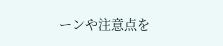ーンや注意点を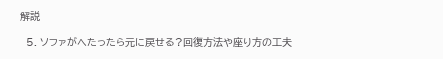解説

  5. ソファがへたったら元に戻せる?回復方法や座り方の工夫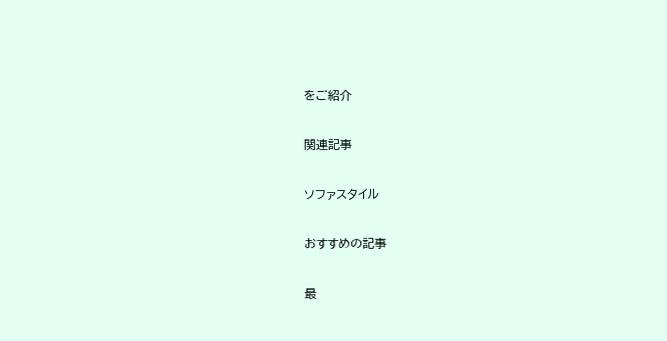をご紹介

関連記事

ソファスタイル

おすすめの記事

最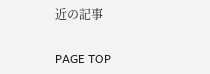近の記事

PAGE TOP